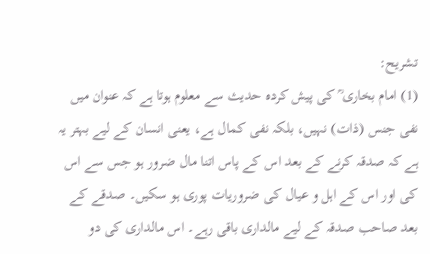تشریح:
(1) امام بخاری ؒ کی پیش کردہ حدیث سے معلوم ہوتا ہے کہ عنوان میں نفی جنس (ذات) نہیں، بلکہ نفی کمال ہے، یعنی انسان کے لیے بہتر یہ ہے کہ صدقہ کرنے کے بعد اس کے پاس اتنا مال ضرور ہو جس سے اس کی اور اس کے اہل و عیال کی ضروریات پوری ہو سکیں۔ صدقے کے بعد صاحب صدقہ کے لیے مالداری باقی رہے۔ اس مالداری کی دو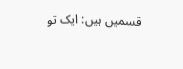قسمیں ہیں: ایک تو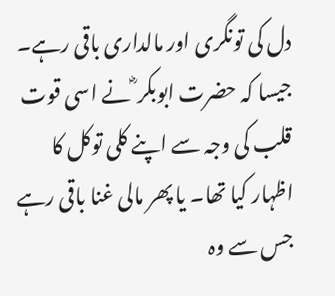دل کی تونگری اور مالداری باقی رہے۔ جیسا کہ حضرت ابوبکر ؓ نے اسی قوت قلب کی وجہ سے اپنے کلی توکل کا اظہار کیا تھا۔ یا پھر مالی غنا باقی رہے جس سے وہ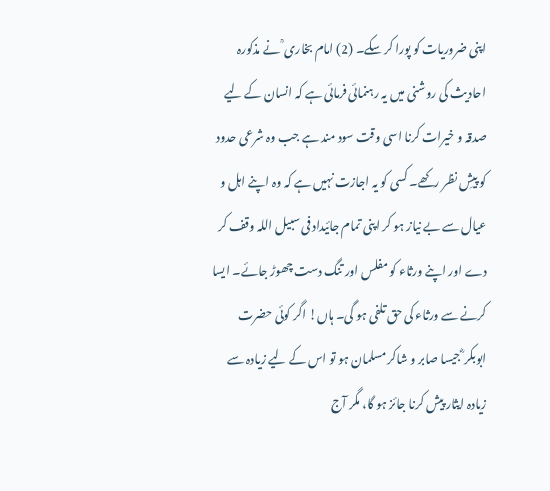اپنی ضروریات کو پورا کر سکے۔ (2) امام بخاری ؒ نے مذکورہ احادیث کی روشنی میں یہ رہنمائی فرمائی ہے کہ انسان کے لیے صدقہ و خیرات کرنا اسی وقت سود مند ہے جب وہ شرعی حدود کو پیشِ نظر رکھے۔ کسی کو یہ اجازت نہیں ہے کہ وہ اپنے اہل و عیال سے بے نیاز ہو کر اپنی تمام جائیداد فی سبیل اللہ وقف کر دے اور اپنے ورثاء کو مفلس اور تنگ دست چھوڑ جائے۔ ایسا کرنے سے ورثاء کی حق تلفی ہو گی۔ ہاں! اگر کوئی حضرت ابوبکر ؓ جیسا صابر و شاکر مسلمان ہو تو اس کے لیے زیادہ سے زیادہ ایثار پیش کرنا جائز ہو گا، مگر آج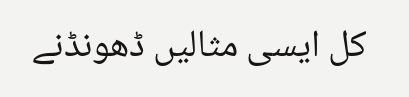کل ایسی مثالیں ڈھونڈنے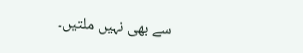سے بھی نہیں ملتیں۔